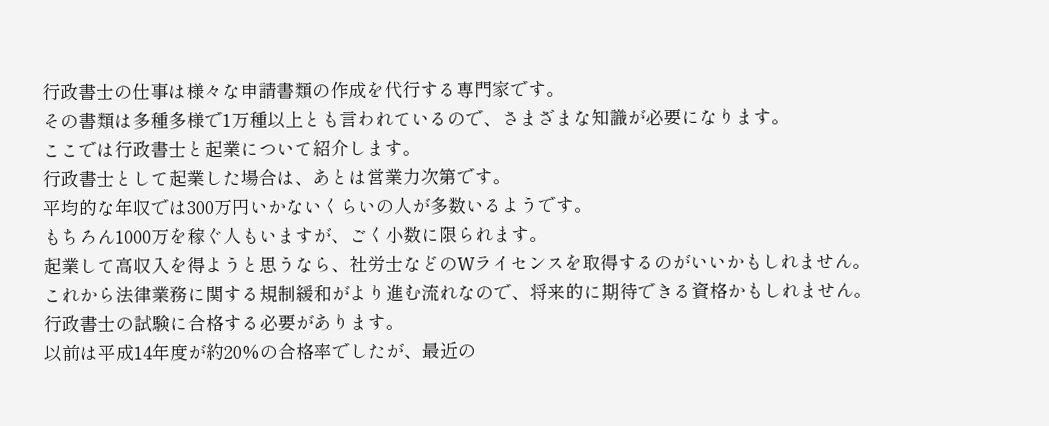行政書士の仕事は様々な申請書類の作成を代行する専門家です。
その書類は多種多様で1万種以上とも言われているので、さまざまな知識が必要になります。
ここでは行政書士と起業について紹介します。
行政書士として起業した場合は、あとは営業力次第です。
平均的な年収では300万円いかないくらいの人が多数いるようです。
もちろん1000万を稼ぐ人もいますが、ごく小数に限られます。
起業して高収入を得ようと思うなら、社労士などのWライセンスを取得するのがいいかもしれません。
これから法律業務に関する規制緩和がより進む流れなので、将来的に期待できる資格かもしれません。
行政書士の試験に合格する必要があります。
以前は平成14年度が約20%の合格率でしたが、最近の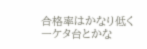合格率はかなり低く一ケタ台とかな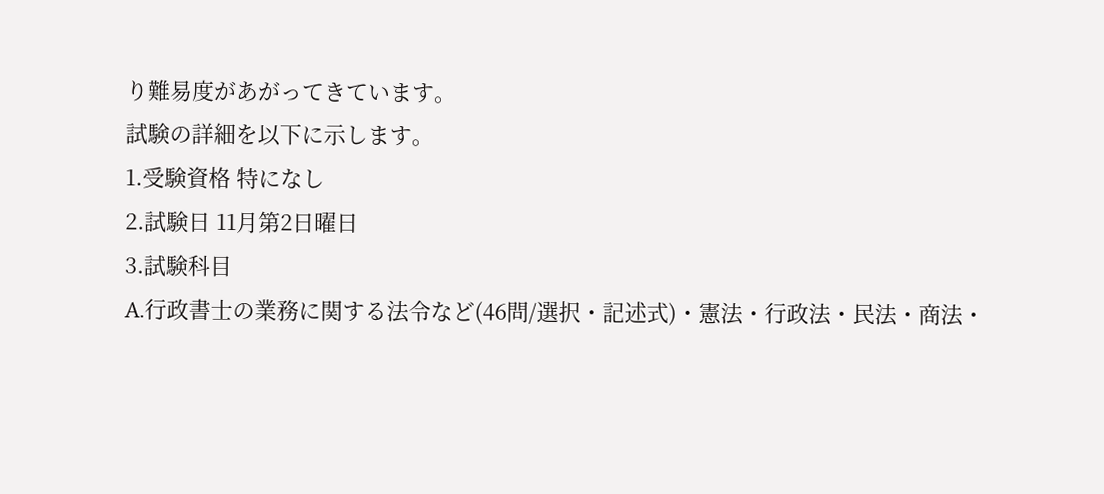り難易度があがってきています。
試験の詳細を以下に示します。
1.受験資格 特になし
2.試験日 11月第2日曜日
3.試験科目
A.行政書士の業務に関する法令など(46問/選択・記述式)・憲法・行政法・民法・商法・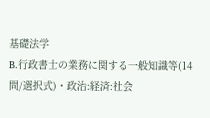基礎法学
B.行政書士の業務に関する一般知識等(14問/選択式)・政治:経済:社会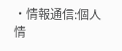・情報通信:個人情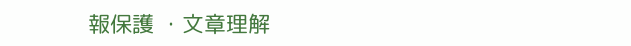報保護 ・文章理解